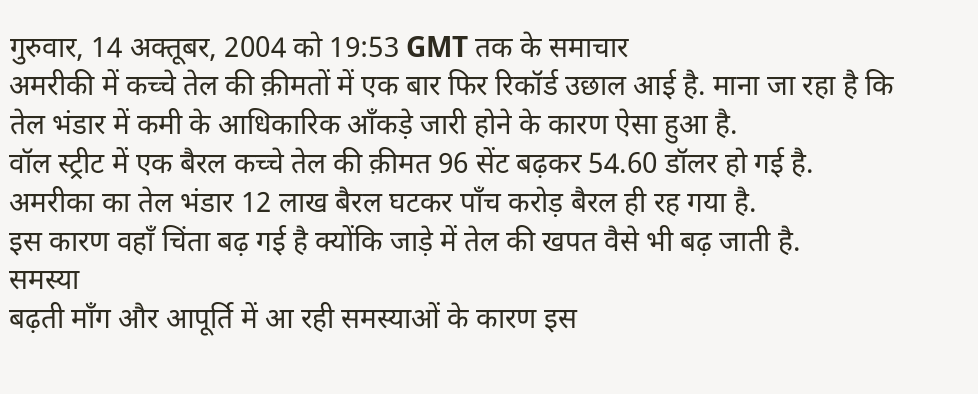गुरुवार, 14 अक्तूबर, 2004 को 19:53 GMT तक के समाचार
अमरीकी में कच्चे तेल की क़ीमतों में एक बार फिर रिकॉर्ड उछाल आई है. माना जा रहा है कि तेल भंडार में कमी के आधिकारिक आँकड़े जारी होने के कारण ऐसा हुआ है.
वॉल स्ट्रीट में एक बैरल कच्चे तेल की क़ीमत 96 सेंट बढ़कर 54.60 डॉलर हो गई है.
अमरीका का तेल भंडार 12 लाख बैरल घटकर पाँच करोड़ बैरल ही रह गया है.
इस कारण वहाँ चिंता बढ़ गई है क्योंकि जाड़े में तेल की खपत वैसे भी बढ़ जाती है.
समस्या
बढ़ती माँग और आपूर्ति में आ रही समस्याओं के कारण इस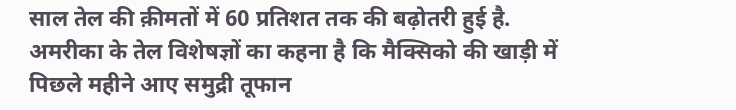साल तेल की क़ीमतों में 60 प्रतिशत तक की बढ़ोतरी हुई है.
अमरीका के तेल विशेषज्ञों का कहना है कि मैक्सिको की खाड़ी में पिछले महीने आए समुद्री तूफान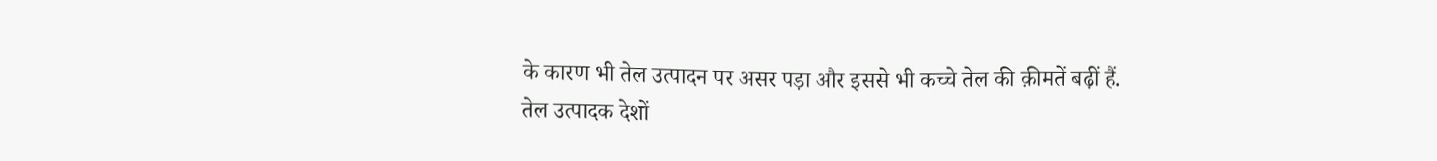के कारण भी तेल उत्पादन पर असर पड़ा और इससे भी कच्चे तेल की क़ीमतें बढ़ीं हैं.
तेल उत्पादक देशों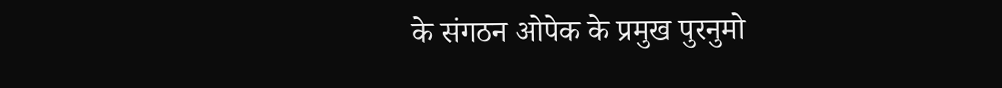के संगठन ओपेक के प्रमुख पुरनुमो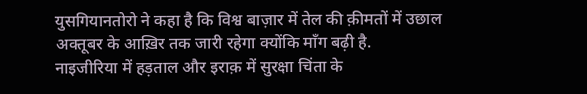युसगियानतोरो ने कहा है कि विश्व बाज़ार में तेल की क़ीमतों में उछाल अक्तूबर के आख़िर तक जारी रहेगा क्योंकि माँग बढ़ी है.
नाइजीरिया में हड़ताल और इराक़ में सुरक्षा चिंता के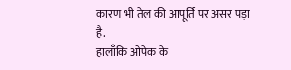कारण भी तेल की आपूर्ति पर असर पड़ा है.
हालाँकि ओपेक के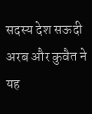सदस्य देश सऊदी अरब और कुवैत ने यह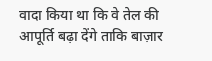वादा किया था कि वे तेल की आपूर्ति बढ़ा देंगे ताकि बाज़ार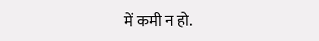में कमी न हो.